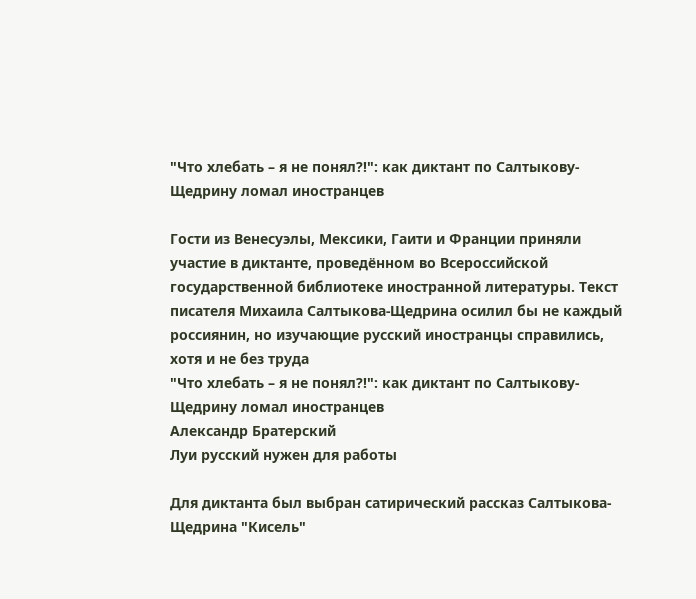"Что хлебать – я не понял?!": как диктант по Салтыкову-Щедрину ломал иностранцев

Гости из Венесуэлы, Мексики, Гаити и Франции приняли участие в диктанте, проведённом во Всероссийской государственной библиотеке иностранной литературы. Текст писателя Михаила Салтыкова-Щедрина осилил бы не каждый россиянин, но изучающие русский иностранцы справились, хотя и не без труда
"Что хлебать – я не понял?!": как диктант по Салтыкову-Щедрину ломал иностранцев
Александр Братерский
Луи русский нужен для работы

Для диктанта был выбран сатирический рассказ Салтыкова-Щедрина "Кисель"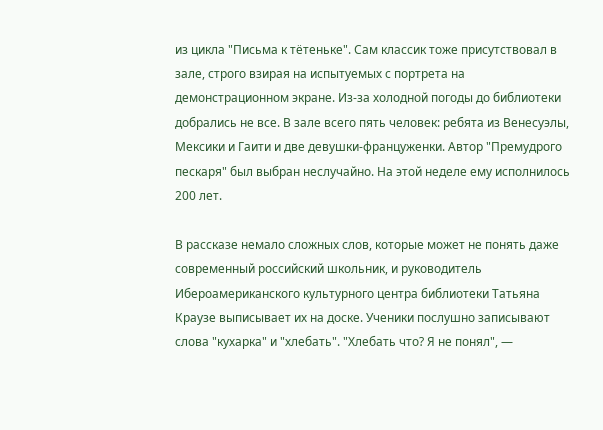из цикла "Письма к тётеньке". Сам классик тоже присутствовал в зале, строго взирая на испытуемых с портрета на демонстрационном экране. Из-за холодной погоды до библиотеки добрались не все. В зале всего пять человек: ребята из Венесуэлы, Мексики и Гаити и две девушки-француженки. Автор "Премудрого пескаря" был выбран неслучайно. На этой неделе ему исполнилось 200 лет.

В рассказе немало сложных слов, которые может не понять даже современный российский школьник, и руководитель Ибероамериканского культурного центра библиотеки Татьяна Краузе выписывает их на доске. Ученики послушно записывают слова "кухарка" и "хлебать". "Хлебать что? Я не понял", —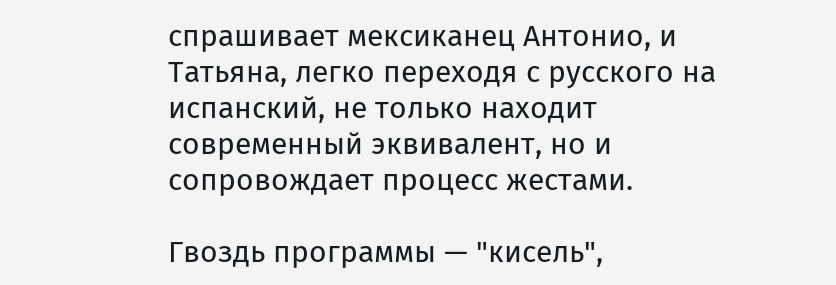спрашивает мексиканец Антонио, и Татьяна, легко переходя с русского на испанский, не только находит современный эквивалент, но и сопровождает процесс жестами.

Гвоздь программы — "кисель",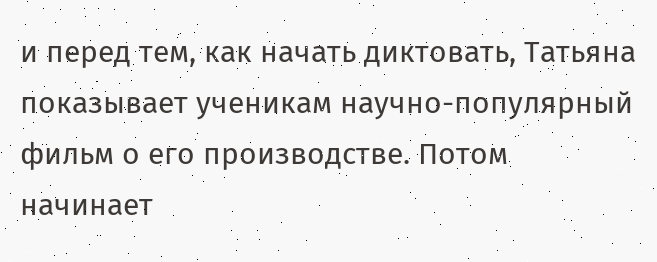и перед тем, как начать диктовать, Татьяна показывает ученикам научно-популярный фильм о его производстве. Потом начинает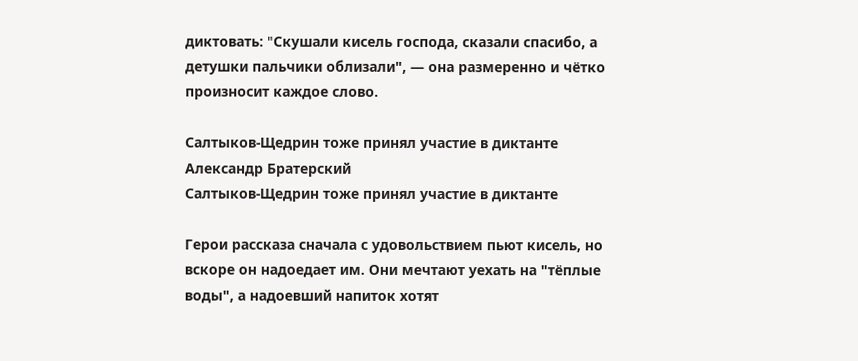диктовать: "Cкушали кисель господа, сказали спасибо, а детушки пальчики облизали", — она размеренно и чётко произносит каждое слово.

Салтыков-Щедрин тоже принял участие в диктанте
Александр Братерский
Салтыков-Щедрин тоже принял участие в диктанте

Герои рассказа сначала с удовольствием пьют кисель, но вскоре он надоедает им. Они мечтают уехать на "тёплые воды", а надоевший напиток хотят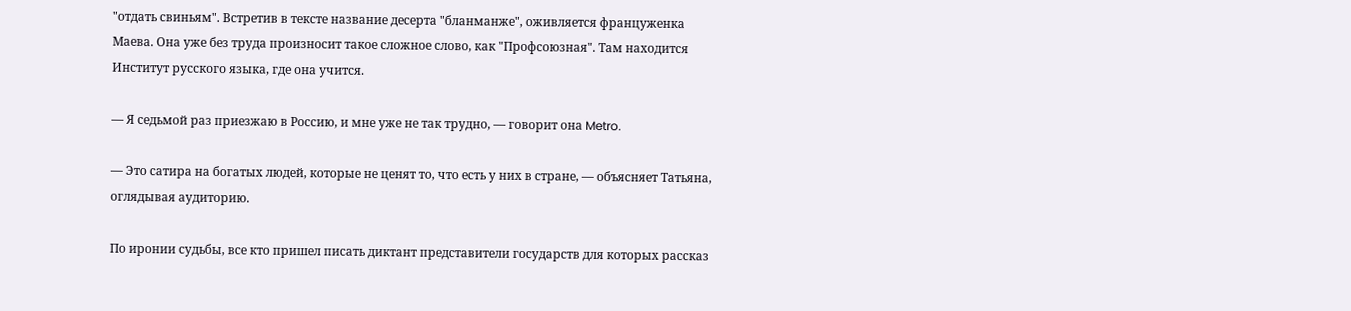"отдать свиньям". Встретив в тексте название десерта "бланманже", оживляется француженка Маева. Она уже без труда произносит такое сложное слово, как "Профсоюзная". Там находится Институт русского языка, где она учится.

— Я седьмой раз приезжаю в Россию, и мне уже не так трудно, — говорит она Metro.

— Это сатира на богатых людей, которые не ценят то, что есть у них в стране, — объясняет Татьяна, оглядывая аудиторию.

По иронии судьбы, все кто пришел писать диктант представители государств для которых рассказ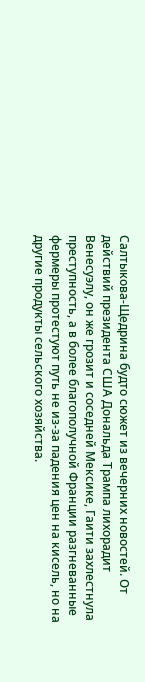Cалтыкова-Щедрина будто сюжет из вечерних новостей. От действий президента США Дональда Трампа лихорадит Венесуэлу, он же грозит и соседней Мексике, Гаити захлестнула преступность, а в более благополучной Франции разгневанные фермеры протестуют путь не из-за падения цен на кисель, но на другие продукты сельского хозяйства.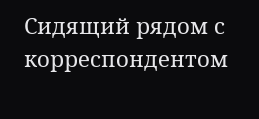Сидящий рядом с корреспондентом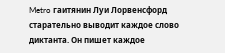Metro гаитянин Луи Лорвенсфорд старательно выводит каждое слово диктанта. Он пишет каждое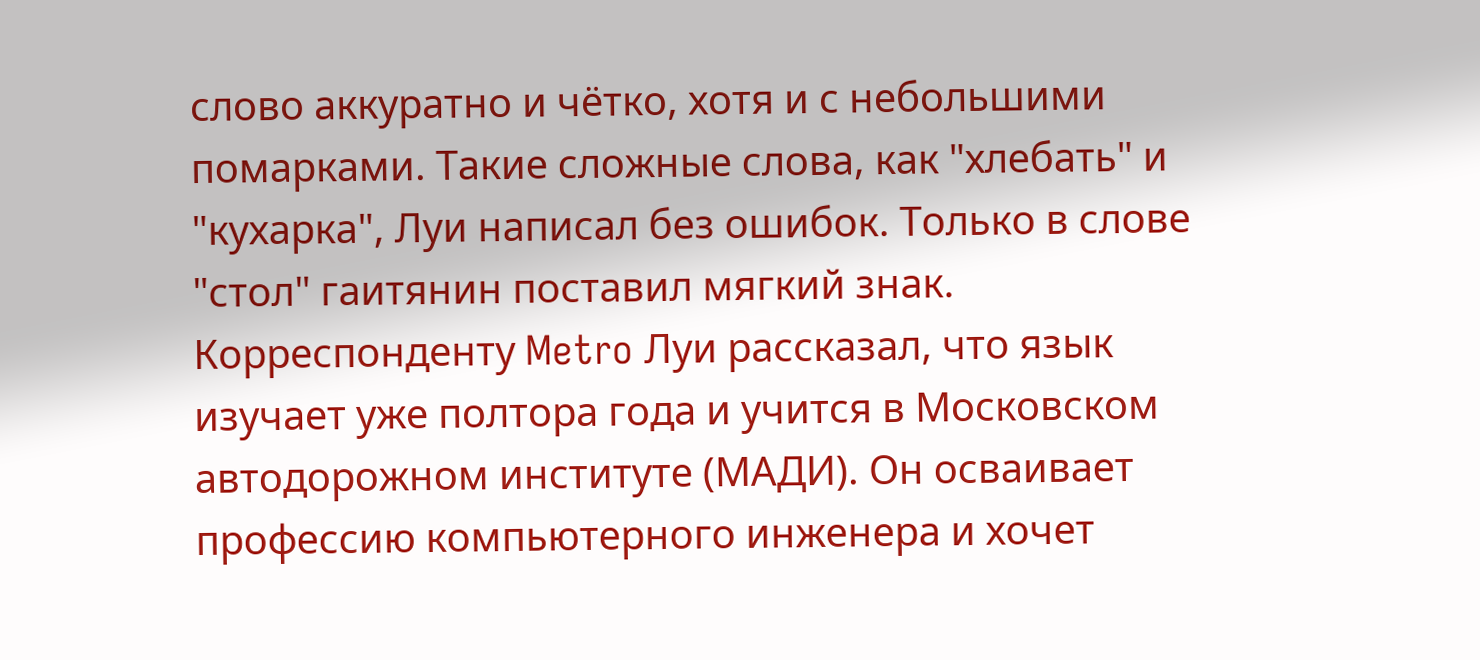слово аккуратно и чётко, хотя и с небольшими помарками. Такие сложные слова, как "хлебать" и "кухарка", Луи написал без ошибок. Только в слове "стол" гаитянин поставил мягкий знак. Корреспонденту Metro Луи рассказал, что язык изучает уже полтора года и учится в Московском автодорожном институте (МАДИ). Он осваивает профессию компьютерного инженера и хочет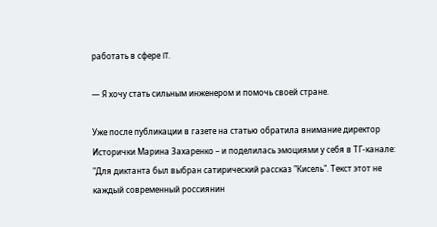работать в сфере IT.

— Я хочу стать сильным инженером и помочь своей стране.

Уже после публикации в газете на статью обратила внимание директор Исторички Марина Захаренко – и поделилась эмоциями у себя в ТГ-канале: "Для диктанта был выбран сатирический рассказ "Кисель". Текст этот не каждый современный россиянин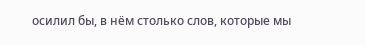осилил бы, в нём столько слов, которые мы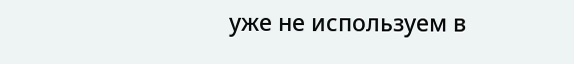уже не используем в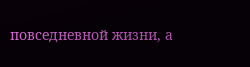повседневной жизни, а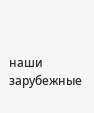наши зарубежные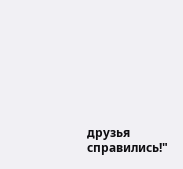друзья справились!"